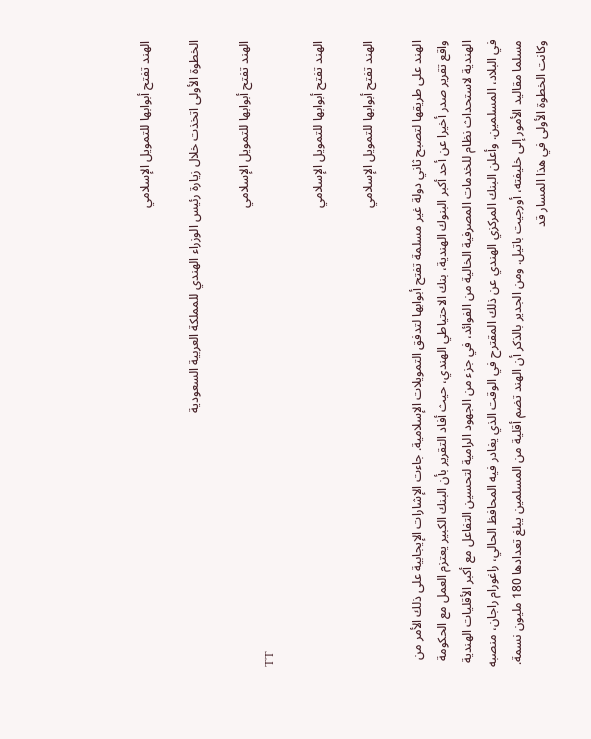الهند تفتح أبوابها للتمويل الإسلامي

الخطوة الأولى اتخذت خلال زيارة رئيس الوزراء الهندي للمملكة العربية السعودية

الهند تفتح أبوابها للتمويل الإسلامي
TT

الهند تفتح أبوابها للتمويل الإسلامي

الهند تفتح أبوابها للتمويل الإسلامي

الهند على طريقها لتصبح ثاني دولة غير مسلمة تفتح أبوابها لتدفق التمويلات الإسلامية. جاءت الإشارات الإيجابية على ذلك الأمر من واقع تقرير صدر أخيرا عن أحد أكبر البنوك الهندية، بنك الاحتياطي الهندي، حيث أفاد التقرير بأن البنك الكبير يعتزم العمل مع الحكومة الهندية لاستحداث نظام للخدمات المصرفية الخالية من الفوائد، في جزء من الجهود الرامية لتحسين التفاعل مع أكبر الأقليات الهندية في البلاد، المسلمين. وأعلن البنك المركزي الهندي عن ذلك المقترح في الوقت الذي يغادر فيه المحافظ الحالي، راغورام راجان، منصبه مسلما مقاليد الأمور إلى خليفته، أورجيت باتيل. ومن الجدير بالذكر أن الهند تضم أقلية من المسلمين يبلغ تعدادها 180 مليون نسمة.
وكانت الخطوة الأولى في هذا المسار قد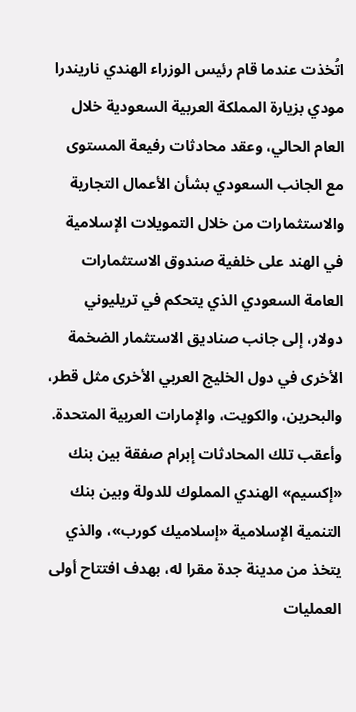اتُخذت عندما قام رئيس الوزراء الهندي ناريندرا مودي بزيارة المملكة العربية السعودية خلال العام الحالي، وعقد محادثات رفيعة المستوى مع الجانب السعودي بشأن الأعمال التجارية والاستثمارات من خلال التمويلات الإسلامية في الهند على خلفية صندوق الاستثمارات العامة السعودي الذي يتحكم في تريليوني دولار، إلى جانب صناديق الاستثمار الضخمة الأخرى في دول الخليج العربي الأخرى مثل قطر، والبحرين، والكويت، والإمارات العربية المتحدة.
وأعقب تلك المحادثات إبرام صفقة بين بنك «إكسيم» الهندي المملوك للدولة وبين بنك التنمية الإسلامية «إسلاميك كورب»، والذي يتخذ من مدينة جدة مقرا له، بهدف افتتاح أولى العمليات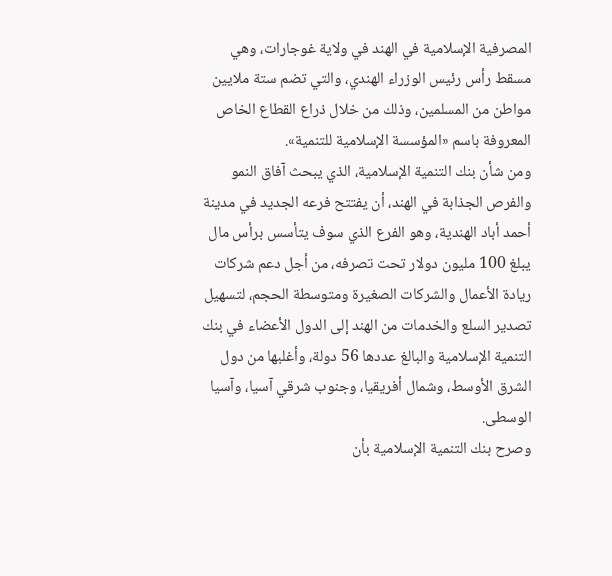المصرفية الإسلامية في الهند في ولاية غوجارات، وهي مسقط رأس رئيس الوزراء الهندي، والتي تضم ستة ملايين مواطن من المسلمين، وذلك من خلال ذراع القطاع الخاص المعروفة باسم «المؤسسة الإسلامية للتنمية».
ومن شأن بنك التنمية الإسلامية، الذي يبحث آفاق النمو والفرص الجذابة في الهند، أن يفتتح فرعه الجديد في مدينة أحمد أباد الهندية، وهو الفرع الذي سوف يتأسس برأس مال يبلغ 100 مليون دولار تحت تصرفه، من أجل دعم شركات ريادة الأعمال والشركات الصغيرة ومتوسطة الحجم، لتسهيل تصدير السلع والخدمات من الهند إلى الدول الأعضاء في بنك التنمية الإسلامية والبالغ عددها 56 دولة، وأغلبها من دول الشرق الأوسط، وشمال أفريقيا، وجنوب شرقي آسيا، وآسيا الوسطى.
وصرح بنك التنمية الإسلامية بأن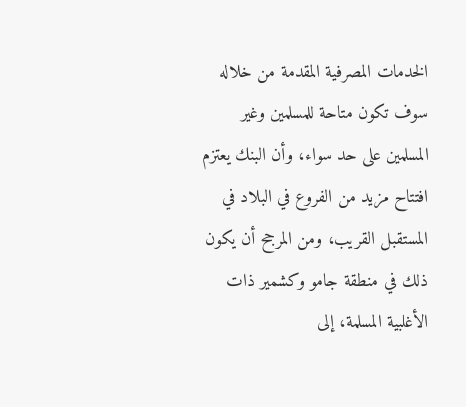الخدمات المصرفية المقدمة من خلاله سوف تكون متاحة للمسلمين وغير المسلمين على حد سواء، وأن البنك يعتزم افتتاح مزيد من الفروع في البلاد في المستقبل القريب، ومن المرجح أن يكون ذلك في منطقة جامو وكشمير ذات الأغلبية المسلمة، إلى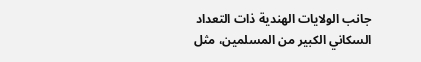جانب الولايات الهندية ذات التعداد السكاني الكبير من المسلمين، مثل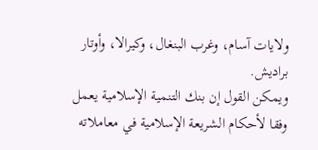ولايات آسام، وغرب البنغال، وكيرالا، وأوتار براديش.
ويمكن القول إن بنك التنمية الإسلامية يعمل وفقا لأحكام الشريعة الإسلامية في معاملاته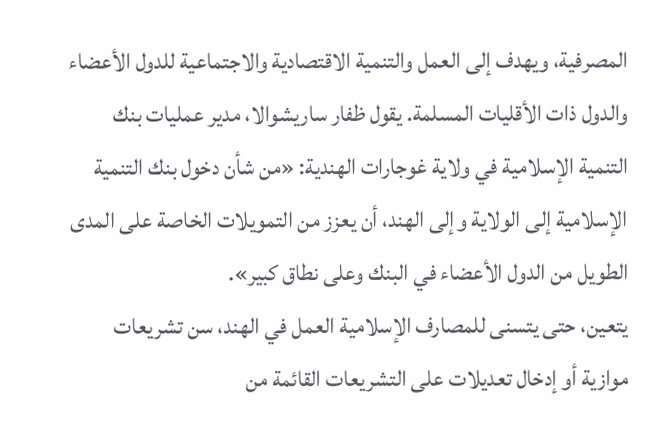المصرفية، ويهدف إلى العمل والتنمية الاقتصادية والاجتماعية للدول الأعضاء والدول ذات الأقليات المسلمة. يقول ظفار ساريشوالا، مدير عمليات بنك التنمية الإسلامية في ولاية غوجارات الهندية: «من شأن دخول بنك التنمية الإسلامية إلى الولاية وإلى الهند، أن يعزز من التمويلات الخاصة على المدى الطويل من الدول الأعضاء في البنك وعلى نطاق كبير».
يتعين، حتى يتسنى للمصارف الإسلامية العمل في الهند، سن تشريعات موازية أو إدخال تعديلات على التشريعات القائمة من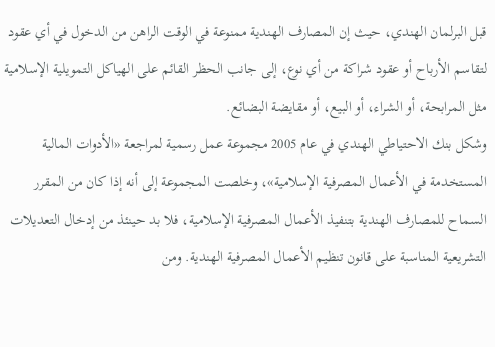قبل البرلمان الهندي، حيث إن المصارف الهندية ممنوعة في الوقت الراهن من الدخول في أي عقود لتقاسم الأرباح أو عقود شراكة من أي نوع، إلى جانب الحظر القائم على الهياكل التمويلية الإسلامية مثل المرابحة، أو الشراء، أو البيع، أو مقايضة البضائع.
وشكل بنك الاحتياطي الهندي في عام 2005 مجموعة عمل رسمية لمراجعة «الأدوات المالية المستخدمة في الأعمال المصرفية الإسلامية»، وخلصت المجموعة إلى أنه إذا كان من المقرر السماح للمصارف الهندية بتنفيذ الأعمال المصرفية الإسلامية، فلا بد حينئذ من إدخال التعديلات التشريعية المناسبة على قانون تنظيم الأعمال المصرفية الهندية. ومن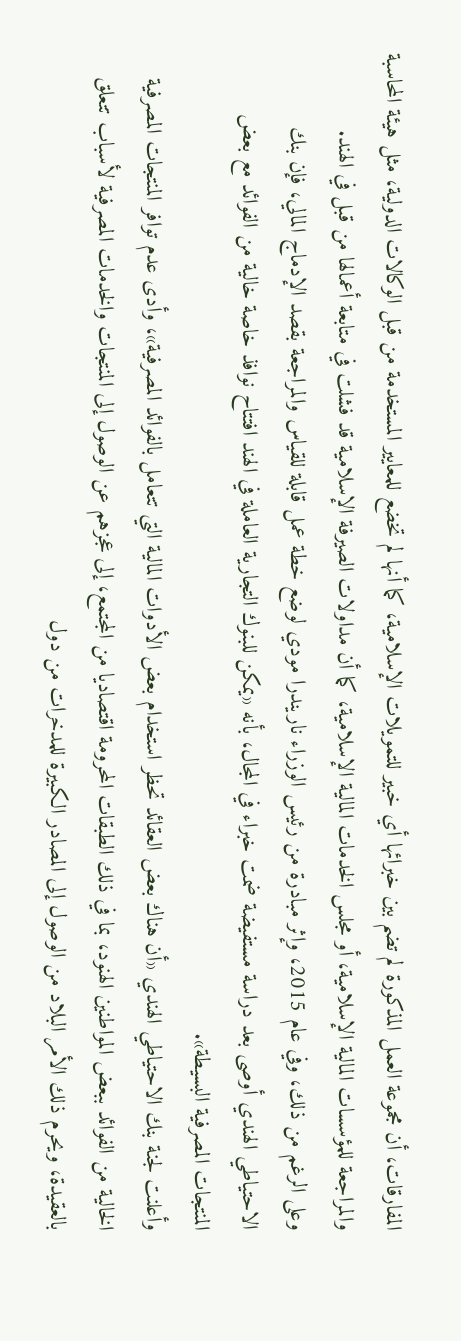المفارقات، أن مجموعة العمل المذكورة لم تضم بين خبرائها أي خبير للتمويلات الإسلامية، كما أنها لم تخضع للمعايير المستخدمة من قبل الوكالات الدولية، مثل هيئة المحاسبة والمراجعة للمؤسسات المالية الإسلامية، أو مجلس الخدمات المالية الإسلامية، كما أن مداولات الصيرفة الإسلامية قد فشلت في متابعة أعمالها من قبل في الهند.
وعلى الرغم من ذلك، وفي عام 2015، وإثر مبادرة من رئيس الوزراء ناريندرا مودي لوضع خطة عمل قابلة للقياس والمراجعة بقصد الإدماج المالي، فإن بنك الاحتياطي الهندي أوصى بعد دراسة مستفيضة ضمت خبراء في المجال، بأنه «يمكن للبنوك التجارية العاملة في الهند افتتاح نوافذ خاصة خالية من الفوائد مع بعض المنتجات المصرفية البسيطة».
وأعلنت لجنة بنك الاحتياطي الهندي «أن هناك بعض العقائد تحظر استخدام بعض الأدوات المالية التي تتعامل بالفوائد المصرفية»، وأدى عدم توافر المنتجات المصرفية الخالية من الفوائد ببعض المواطنين الهنود، بما في ذلك الطبقات المحرومة اقتصاديا من المجتمع، إلى عجزهم عن الوصول إلى المنتجات والخدمات المصرفية لأسباب تتعلق بالعقيدة، ويحرم ذلك الأمر البلاد من الوصول إلى المصادر الكبيرة للمدخرات من دول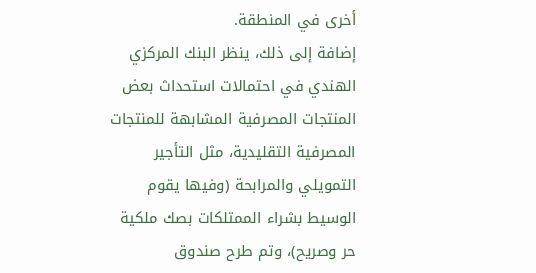أخرى في المنطقة.
إضافة إلى ذلك، ينظر البنك المركزي الهندي في احتمالات استحداث بعض المنتجات المصرفية المشابهة للمنتجات المصرفية التقليدية، مثل التأجير التمويلي والمرابحة (وفيها يقوم الوسيط بشراء الممتلكات بصك ملكية حر وصريح)، وتم طرح صندوق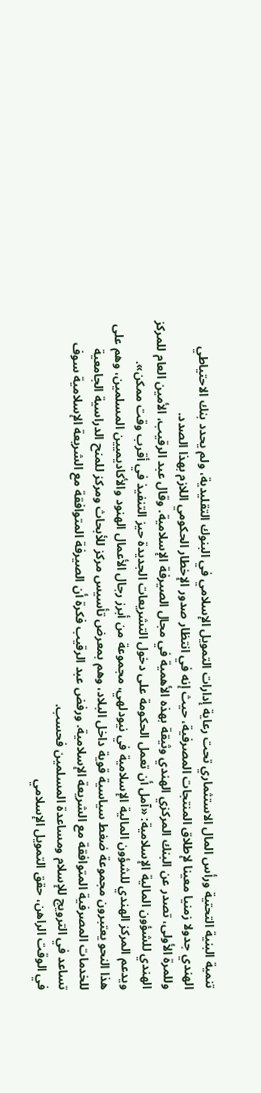تنمية البنية التحتية ورأس المال الاستثماري تحت رعاية إدارات التمويل الإسلامي في البنوك التقليدية، ولم يحدد بنك الاحتياطي الهندي جدولا زمنيا معينا لإطلاق المنتجات المصرفية، حيث إنه في انتظار صدور الإخطار الحكومي اللازم بهذا الصدد.
وللمرة الأولى، تصدر عن البنك المركزي الهندي وثيقة بهذه الأهمية في مجال الصيرفة الإسلامية. وقال عبد الرقيب، الأمين العام للمركز الهندي للشؤون المالية الإسلامية: «آمل أن تعمل الحكومة على دخول التشريعات الجديدة حيز التنفيذ في أقرب وقت ممكن».
ويدعم المركز الهندي للشؤون المالية الإسلامية في نيودلهي، مجموعة من أبرز رجال الأعمال الهنود والأكاديميين المسلمين، وهم على هذا النحو يعتبرون مجموعة ضغط سياسية قوية داخل البلاد، وهم بمعرض تأسيس مركز للأبحاث ومركز للمنح الدراسية الجامعية للخدمات المصرفية المتوافقة مع الشريعة الإسلامية. ورفض عبد الرقيب فكرة أن الصيرفة المتوافقة مع الشريعة الإسلامية سوف تساعد في الترويج للإسلام ومساعدة المسلمين فحسب.
في الوقت الراهن، حقق التمويل الإسلامي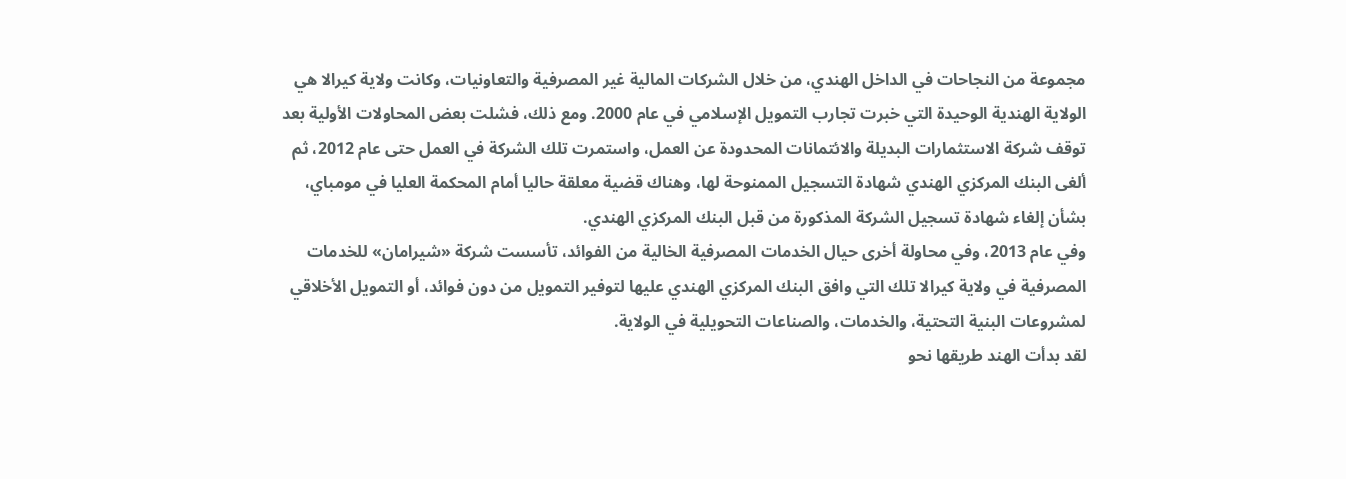مجموعة من النجاحات في الداخل الهندي، من خلال الشركات المالية غير المصرفية والتعاونيات، وكانت ولاية كيرالا هي الولاية الهندية الوحيدة التي خبرت تجارب التمويل الإسلامي في عام 2000. ومع ذلك، فشلت بعض المحاولات الأولية بعد توقف شركة الاستثمارات البديلة والائتمانات المحدودة عن العمل، واستمرت تلك الشركة في العمل حتى عام 2012، ثم ألغى البنك المركزي الهندي شهادة التسجيل الممنوحة لها، وهناك قضية معلقة حاليا أمام المحكمة العليا في مومباي، بشأن إلغاء شهادة تسجيل الشركة المذكورة من قبل البنك المركزي الهندي.
وفي عام 2013، وفي محاولة أخرى حيال الخدمات المصرفية الخالية من الفوائد، تأسست شركة «شيرامان» للخدمات المصرفية في ولاية كيرالا تلك التي وافق البنك المركزي الهندي عليها لتوفير التمويل من دون فوائد، أو التمويل الأخلاقي لمشروعات البنية التحتية، والخدمات، والصناعات التحويلية في الولاية.
لقد بدأت الهند طريقها نحو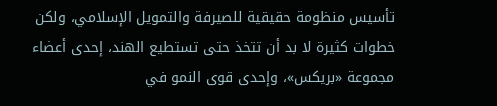تأسيس منظومة حقيقية للصيرفة والتمويل الإسلامي، ولكن خطوات كثيرة لا بد أن تتخذ حتى تستطيع الهند، إحدى أعضاء مجموعة «بريكس»، وإحدى قوى النمو في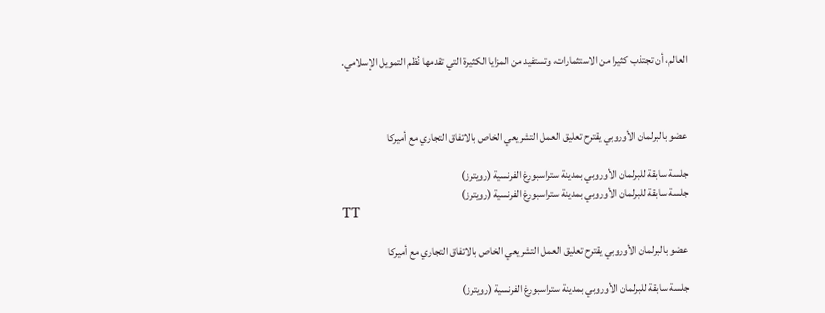العالم، أن تجتذب كثيرا من الاستثمارات، وتستفيد من المزايا الكثيرة التي تقدمها نُظم التمويل الإسلامي.



عضو بالبرلمان الأوروبي يقترح تعليق العمل التشريعي الخاص بالاتفاق التجاري مع أميركا

جلسة سابقة للبرلمان الأوروبي بمدينة ستراسبورغ الفرنسية (رويترز)
جلسة سابقة للبرلمان الأوروبي بمدينة ستراسبورغ الفرنسية (رويترز)
TT

عضو بالبرلمان الأوروبي يقترح تعليق العمل التشريعي الخاص بالاتفاق التجاري مع أميركا

جلسة سابقة للبرلمان الأوروبي بمدينة ستراسبورغ الفرنسية (رويترز)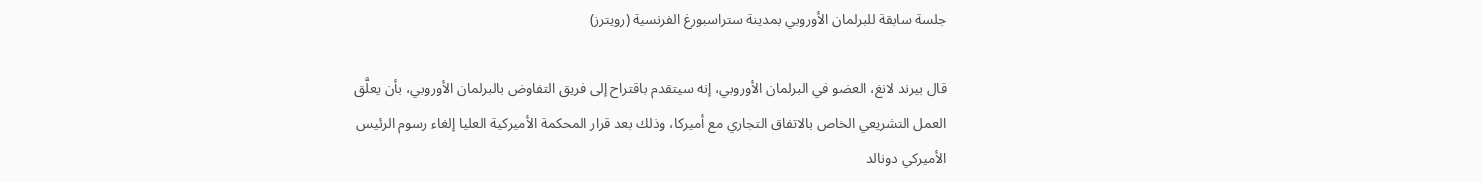جلسة سابقة للبرلمان الأوروبي بمدينة ستراسبورغ الفرنسية (رويترز)

قال بيرند لانغ، العضو في البرلمان الأوروبي، إنه سيتقدم باقتراح إلى فريق التفاوض بالبرلمان الأوروبي، بأن يعلَّق العمل التشريعي الخاص بالاتفاق التجاري مع أميركا، وذلك بعد قرار المحكمة الأميركية العليا إلغاء رسوم الرئيس الأميركي دونالد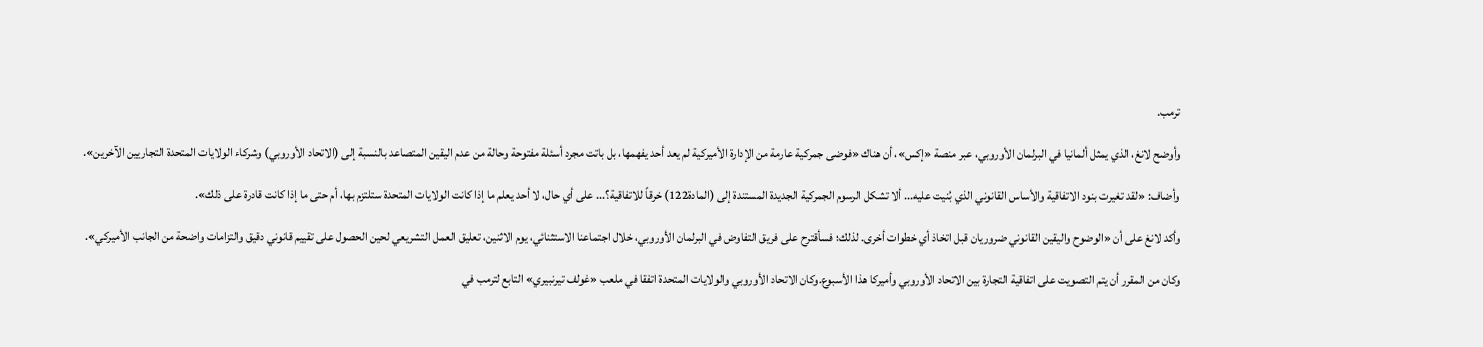ترمب.

وأوضح لانغ، الذي يمثل ألمانيا في البرلمان الأوروبي، عبر منصة «إكس»، أن هناك «فوضى جمركية عارمة من الإدارة الأميركية لم يعد أحد يفهمها، بل باتت مجرد أسئلة مفتوحة وحالة من عدم اليقين المتصاعد بالنسبة إلى (الاتحاد الأوروبي) وشركاء الولايات المتحدة التجاريين الآخرين».

وأضاف: «لقد تغيرت بنود الاتفاقية والأساس القانوني الذي بُنيت عليه... ألا تشكل الرسوم الجمركية الجديدة المستندة إلى (المادة122) خرقاً للاتفاقية؟... على أي حال، لا أحد يعلم ما إذا كانت الولايات المتحدة ستلتزم بها، أم حتى ما إذا كانت قادرة على ذلك».

وأكد لانغ على أن «الوضوح واليقين القانوني ضروريان قبل اتخاذ أي خطوات أخرى. لذلك؛ فسأقترح على فريق التفاوض في البرلمان الأوروبي، خلال اجتماعنا الاستثنائي، يوم الاثنين، تعليق العمل التشريعي لحين الحصول على تقييم قانوني دقيق والتزامات واضحة من الجانب الأميركي».

وكان من المقرر أن يتم التصويت على اتفاقية التجارة بين الاتحاد الأوروبي وأميركا هذا الأسبوع.وكان الاتحاد الأوروبي والولايات المتحدة اتفقا في ملعب «غولف تيرنبيري» التابع لترمب في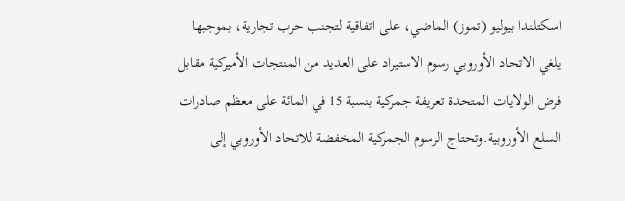اسكتلندا بيوليو (تموز) الماضي، على اتفاقية لتجنب حرب تجارية، بموجبها يلغي الاتحاد الأوروبي رسوم الاستيراد على العديد من المنتجات الأميركية مقابل فرض الولايات المتحدة تعريفة جمركية بنسبة 15 في المائة على معظم صادرات السلع الأوروبية.وتحتاج الرسوم الجمركية المخفضة للاتحاد الأوروبي إلى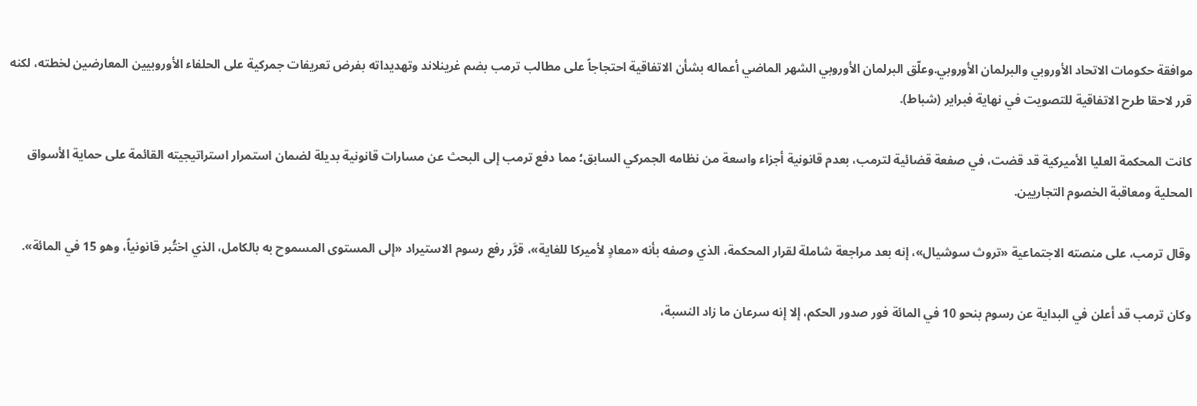موافقة حكومات الاتحاد الأوروبي والبرلمان الأوروبي.وعلّق البرلمان الأوروبي الشهر الماضي أعماله بشأن الاتفاقية احتجاجاً على مطالب ترمب بضم غرينلاند وتهديداته بفرض تعريفات جمركية على الحلفاء الأوروبيين المعارضين لخطته، لكنه قرر لاحقا طرح الاتفاقية للتصويت في نهاية فبراير (شباط).

كانت المحكمة العليا الأميركية قد قضت، في صفعة قضائية لترمب، بعدم قانونية أجزاء واسعة من نظامه الجمركي السابق؛ مما دفع ترمب إلى البحث عن مسارات قانونية بديلة لضمان استمرار استراتيجيته القائمة على حماية الأسواق المحلية ومعاقبة الخصوم التجاريين.

وقال ترمب، على منصته الاجتماعية «تروث سوشيال»، إنه بعد مراجعة شاملة لقرار المحكمة، الذي وصفه بأنه «معادٍ لأميركا للغاية»، قرَّر رفع رسوم الاستيراد «إلى المستوى المسموح به بالكامل، الذي اختُبر قانونياً، وهو 15 في المائة».

وكان ترمب قد أعلن في البداية عن رسوم بنحو 10 في المائة فور صدور الحكم، إلا إنه سرعان ما زاد النسبة،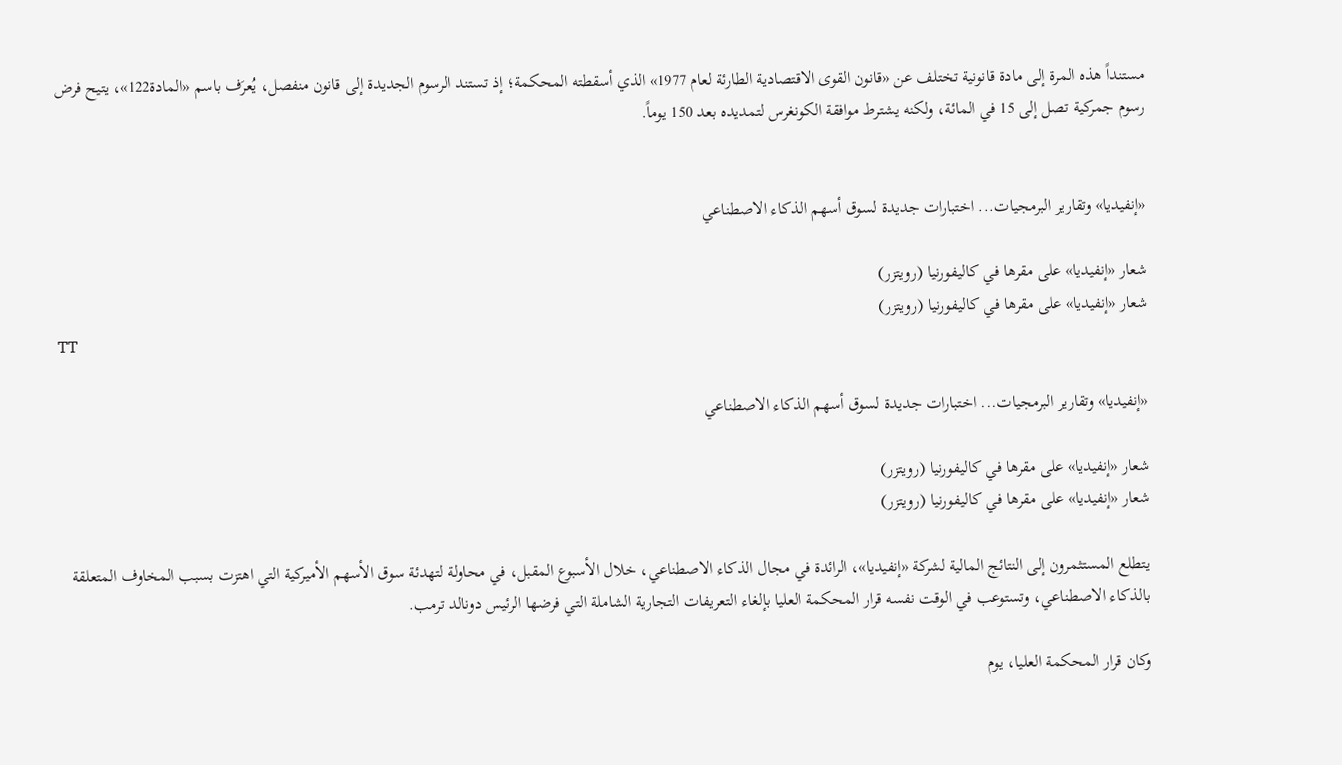مستنداً هذه المرة إلى مادة قانونية تختلف عن «قانون القوى الاقتصادية الطارئة لعام 1977» الذي أسقطته المحكمة؛ إذ تستند الرسوم الجديدة إلى قانون منفصل، يُعرَف باسم «المادة122»، يتيح فرض رسوم جمركية تصل إلى 15 في المائة، ولكنه يشترط موافقة الكونغرس لتمديده ‌بعد 150 يوماً.


«إنفيديا» وتقارير البرمجيات... اختبارات جديدة لسوق أسهم الذكاء الاصطناعي

شعار «إنفيديا» على مقرها في كاليفورنيا (رويتزر)
شعار «إنفيديا» على مقرها في كاليفورنيا (رويتزر)
TT

«إنفيديا» وتقارير البرمجيات... اختبارات جديدة لسوق أسهم الذكاء الاصطناعي

شعار «إنفيديا» على مقرها في كاليفورنيا (رويتزر)
شعار «إنفيديا» على مقرها في كاليفورنيا (رويتزر)

يتطلع المستثمرون إلى النتائج المالية لشركة «إنفيديا»، الرائدة في مجال الذكاء الاصطناعي، خلال الأسبوع المقبل، في محاولة لتهدئة سوق الأسهم الأميركية التي اهتزت بسبب المخاوف المتعلقة بالذكاء الاصطناعي، وتستوعب في الوقت نفسه قرار المحكمة العليا بإلغاء التعريفات التجارية الشاملة التي فرضها الرئيس دونالد ترمب.

وكان قرار المحكمة العليا، يوم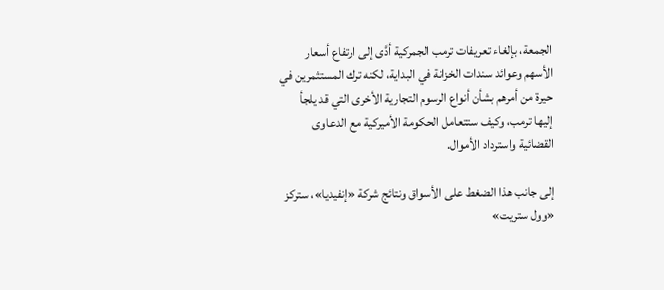الجمعة، بإلغاء تعريفات ترمب الجمركية أدَّى إلى ارتفاع أسعار الأسهم وعوائد سندات الخزانة في البداية، لكنه ترك المستثمرين في حيرة من أمرهم بشأن أنواع الرسوم التجارية الأخرى التي قد يلجأ إليها ترمب، وكيف ستتعامل الحكومة الأميركية مع الدعاوى القضائية واسترداد الأموال.

إلى جانب هذا الضغط على الأسواق ونتائج شركة «إنفيديا»، ستركز «وول ستريت»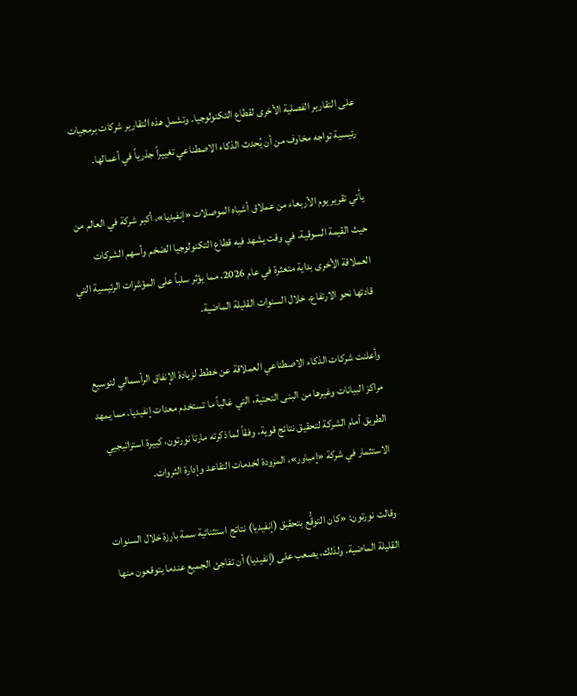على التقارير الفصلية الأخرى لقطاع التكنولوجيا. وتشمل هذه التقارير شركات برمجيات رئيسية تواجه مخاوف من أن يُحدث الذكاء الاصطناعي تغييراً جذرياً في أعمالها.

يأتي تقرير يوم الأربعاء من عملاق أشباه الموصلات «إنفيديا»، أكبر شركة في العالم من حيث القيمة السوقية، في وقت يشهد فيه قطاع التكنولوجيا الضخم وأسهم الشركات العملاقة الأخرى بداية متعثرة في عام 2026، مما يؤثر سلباً على المؤشرات الرئيسية التي قادتها نحو الارتفاع، خلال السنوات القليلة الماضية.

وأعلنت شركات الذكاء الاصطناعي العملاقة عن خطط لزيادة الإنفاق الرأسمالي لتوسيع مراكز البيانات وغيرها من البنى التحتية، التي غالباً ما تستخدم معدات إنفيديا، مما يمهد الطريق أمام الشركة لتحقيق نتائج قوية، وفقاً لما ذكرته مارتا نورتون، كبيرة استراتيجيي الاستثمار في شركة «إمباور»، المزودة لخدمات التقاعد وإدارة الثروات.

وقالت نورتون: «كان التوقُّع بتحقيق (إنفيديا) نتائج استثنائية سمة بارزة خلال السنوات القليلة الماضية. ولذلك، يصعب على (إنفيديا) أن تفاجئ الجميع عندما يتوقعون منها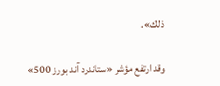ذلك».

وقد ارتفع مؤشر «ستاندرد آند بورز 500»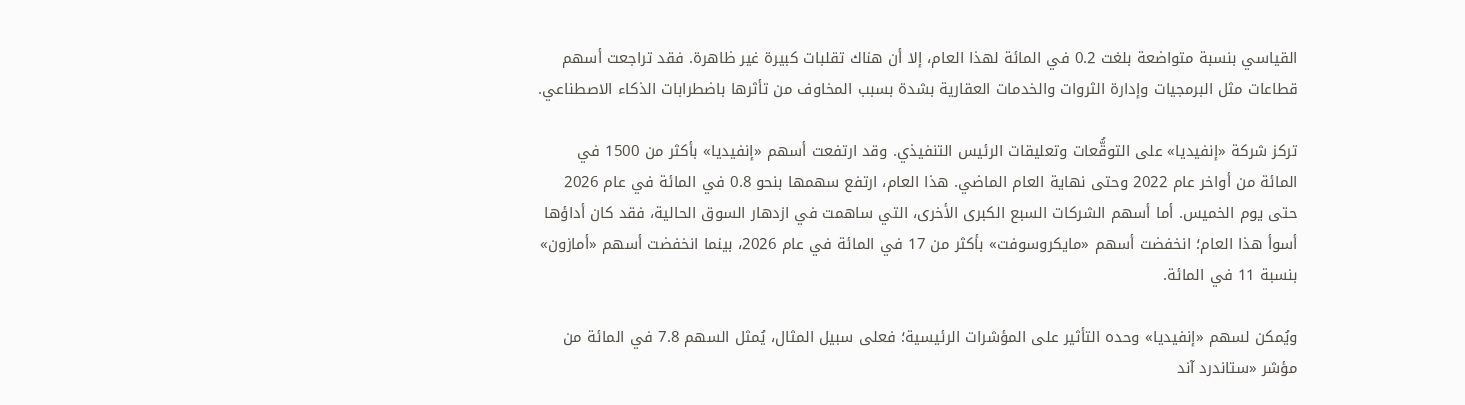القياسي بنسبة متواضعة بلغت 0.2 في المائة لهذا العام، إلا أن هناك تقلبات كبيرة غير ظاهرة. فقد تراجعت أسهم قطاعات مثل البرمجيات وإدارة الثروات والخدمات العقارية بشدة بسبب المخاوف من تأثرها باضطرابات الذكاء الاصطناعي.

تركز شركة «إنفيديا» على التوقُّعات وتعليقات الرئيس التنفيذي. وقد ارتفعت أسهم «إنفيديا» بأكثر من 1500 في المائة من أواخر عام 2022 وحتى نهاية العام الماضي. هذا العام، ارتفع سهمها بنحو 0.8 في المائة في عام 2026 حتى يوم الخميس. أما أسهم الشركات السبع الكبرى الأخرى، التي ساهمت في ازدهار السوق الحالية، فقد كان أداؤها أسوأ هذا العام؛ انخفضت أسهم «مايكروسوفت» بأكثر من 17 في المائة في عام 2026، بينما انخفضت أسهم «أمازون» بنسبة 11 في المائة.

ويُمكن لسهم «إنفيديا» وحده التأثير على المؤشرات الرئيسية؛ فعلى سبيل المثال، يُمثل السهم 7.8 في المائة من مؤشر «ستاندرد آند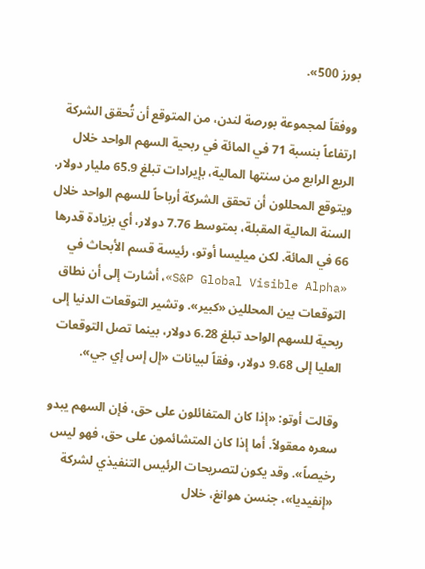بورز 500».

ووفقاً لمجموعة بورصة لندن، من المتوقع أن تُحقق الشركة ارتفاعاً بنسبة 71 في المائة في ربحية السهم الواحد خلال الربع الرابع من سنتها المالية، بإيرادات تبلغ 65.9 مليار دولار. ويتوقع المحللون أن تحقق الشركة أرباحاً للسهم الواحد خلال السنة المالية المقبلة، بمتوسط 7.76 دولار، أي بزيادة قدرها 66 في المائة. لكن ميليسا أوتو، رئيسة قسم الأبحاث في «S&P Global Visible Alpha»، أشارت إلى أن نطاق التوقعات بين المحللين «كبير». وتشير التوقعات الدنيا إلى ربحية للسهم الواحد تبلغ 6.28 دولار، بينما تصل التوقعات العليا إلى 9.68 دولار، وفقاً لبيانات «إل إس إي جي».

وقالت أوتو: «إذا كان المتفائلون على حق، فإن السهم يبدو سعره معقولاً. أما إذا كان المتشائمون على حق، فهو ليس رخيصاً». وقد يكون لتصريحات الرئيس التنفيذي لشركة «إنفيديا»، جنسن هوانغ، خلال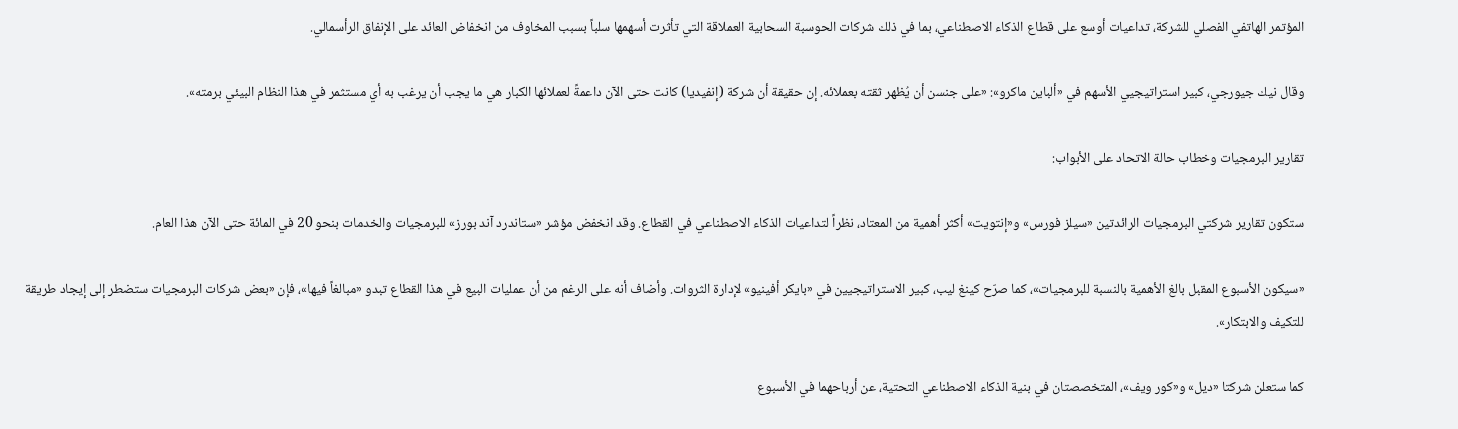المؤتمر الهاتفي الفصلي للشركة، تداعيات أوسع على قطاع الذكاء الاصطناعي، بما في ذلك شركات الحوسبة السحابية العملاقة التي تأثرت أسهمها سلباً بسبب المخاوف من انخفاض العائد على الإنفاق الرأسمالي.

وقال نيك جيورجي، كبير استراتيجيي الأسهم في «ألباين ماكرو»: «على جنسن أن يُظهر ثقته بعملائه. إن حقيقة أن شركة (إنفيديا) كانت حتى الآن داعمةً لعملائها الكبار هي ما يجب أن يرغب به أي مستثمر في هذا النظام البيئي برمته».

تقارير البرمجيات وخطاب حالة الاتحاد على الأبواب:

ستكون تقارير شركتي البرمجيات الرائدتين «سيلز فورس» و«إنتويت» أكثر أهمية من المعتاد، نظراً لتداعيات الذكاء الاصطناعي في القطاع. وقد انخفض مؤشر «ستاندرد آند بورز» للبرمجيات والخدمات بنحو 20 في المائة حتى الآن هذا العام.

«سيكون الأسبوع المقبل بالغ الأهمية بالنسبة للبرمجيات»، كما صرّح كينغ ليب، كبير الاستراتيجيين في «بايكر أفينيو» لإدارة الثروات. وأضاف أنه على الرغم من أن عمليات البيع في هذا القطاع تبدو «مبالغاً فيها»، فإن «بعض شركات البرمجيات ستضطر إلى إيجاد طريقة للتكيف والابتكار».

كما ستعلن شركتا «ديل» و«كور ويف»، المتخصصتان في بنية الذكاء الاصطناعي التحتية، عن أرباحهما في الأسبوع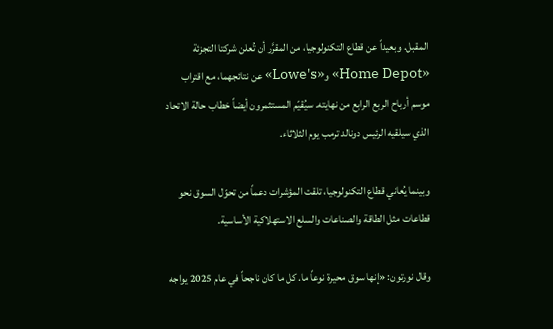المقبل. وبعيداً عن قطاع التكنولوجيا، من المقرَّر أن تُعلن شركتا التجزئة «Home Depot» و«Lowe's» عن نتائجهما، مع اقتراب موسم أرباح الربع الرابع من نهايته. سيُقيّم المستثمرون أيضاً خطاب حالة الاتحاد الذي سيلقيه الرئيس دونالد ترمب يوم الثلاثاء.

وبينما يُعاني قطاع التكنولوجيا، تلقت المؤشرات دعماً من تحوّل السوق نحو قطاعات مثل الطاقة والصناعات والسلع الاستهلاكية الأساسية.

وقال نورتون: «إنها سوق محيرة نوعاً ما. كل ما كان ناجحاً في عام 2025 يواجه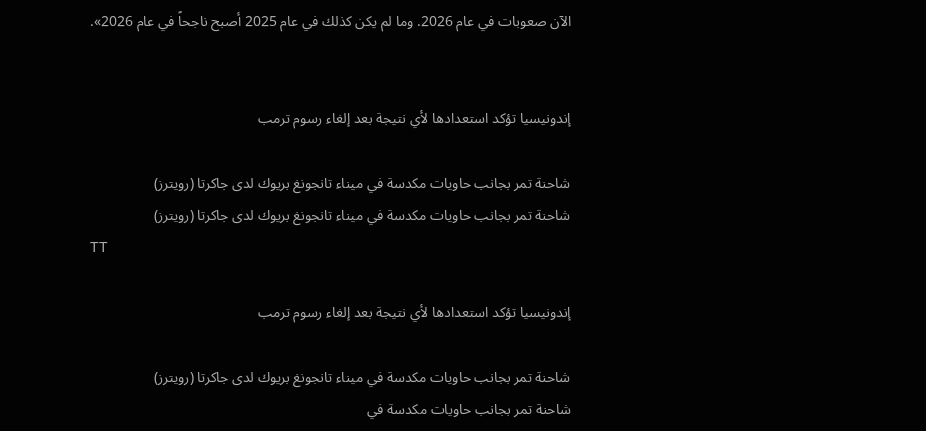الآن صعوبات في عام 2026. وما لم يكن كذلك في عام 2025 أصبح ناجحاً في عام 2026».


إندونيسيا تؤكد استعدادها لأي نتيجة بعد إلغاء رسوم ترمب

شاحنة تمر بجانب حاويات مكدسة في ميناء تانجونغ بريوك لدى جاكرتا (رويترز)
شاحنة تمر بجانب حاويات مكدسة في ميناء تانجونغ بريوك لدى جاكرتا (رويترز)
TT

إندونيسيا تؤكد استعدادها لأي نتيجة بعد إلغاء رسوم ترمب

شاحنة تمر بجانب حاويات مكدسة في ميناء تانجونغ بريوك لدى جاكرتا (رويترز)
شاحنة تمر بجانب حاويات مكدسة في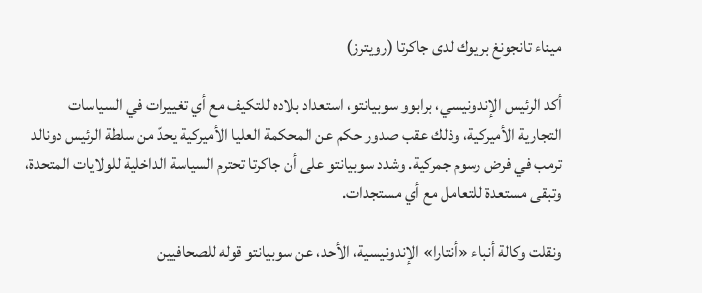ميناء تانجونغ بريوك لدى جاكرتا (رويترز)

أكد الرئيس الإندونيسي، برابوو سوبيانتو، استعداد بلاده للتكيف مع أي تغييرات في السياسات التجارية الأميركية، وذلك عقب صدور حكم عن المحكمة العليا الأميركية يحدّ من سلطة الرئيس دونالد ترمب في فرض رسوم جمركية. وشدد سوبيانتو على أن جاكرتا تحترم السياسة الداخلية للولايات المتحدة، وتبقى مستعدة للتعامل مع أي مستجدات.

ونقلت وكالة أنباء «أنتارا» الإندونيسية، الأحد، عن سوبيانتو قوله للصحافيين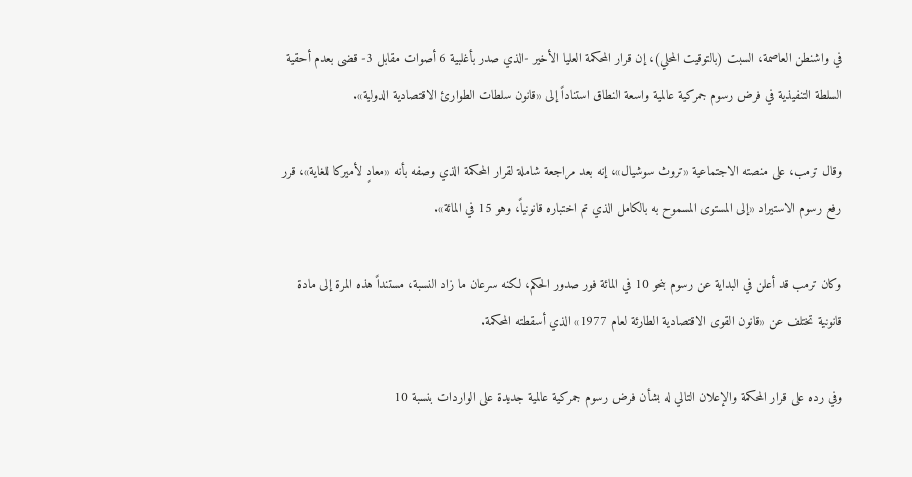في واشنطن العاصمة، السبت (بالتوقيت المحلي)، إن قرار المحكمة العليا الأخير -الذي صدر بأغلبية 6 أصوات مقابل 3- قضى بعدم أحقية السلطة التنفيذية في فرض رسوم جمركية عالمية واسعة النطاق استناداً إلى «قانون سلطات الطوارئ الاقتصادية الدولية».

وقال ترمب، على منصته الاجتماعية «تروث سوشيال»، إنه بعد مراجعة شاملة لقرار المحكمة الذي وصفه بأنه «معادٍ لأميركا للغاية»، قرر رفع رسوم الاستيراد «إلى المستوى المسموح به بالكامل الذي تم اختباره قانونياً، وهو 15 في المائة».

وكان ترمب قد أعلن في البداية عن رسوم بنحو 10 في المائة فور صدور الحكم، لكنه سرعان ما زاد النسبة، مستنداً هذه المرة إلى مادة قانونية تختلف عن «قانون القوى الاقتصادية الطارئة لعام 1977» الذي أسقطته المحكمة.

وفي رده على قرار المحكمة والإعلان التالي له بشأن فرض رسوم جمركية عالمية جديدة على الواردات بنسبة 10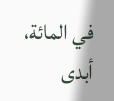في المائة، أبدى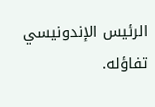الرئيس الإندونيسي تفاؤله.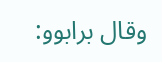وقال برابوو: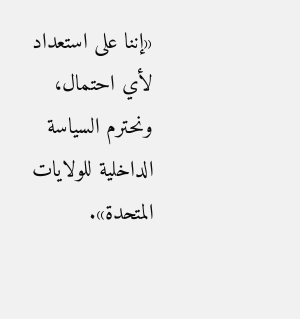«إننا على استعداد لأي احتمال، ونحترم السياسة الداخلية للولايات المتحدة».